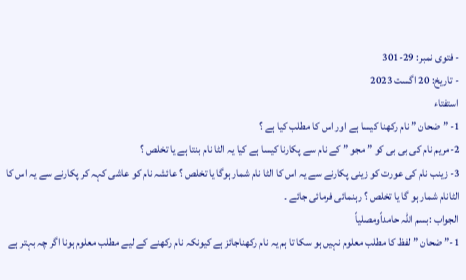- فتوی نمبر: 29-301
- تاریخ: 20 اگست 2023
استفتاء
1- ” ضحان ” نام رکھنا کیسا ہے اور اس کا مطلب کیا ہے ؟
2-مریم نام کی بی بی کو ” مجو ” کے نام سے پکارنا کیسا ہے کیا یہ الٹا نام بنتا ہے یا تخلص ؟
3- زینب نام کی عورت کو زینی پکارنے سے یہ اس کا الٹا نام شمار ہوگا یا تخلص ؟ عائشہ نام کو عاشی کہہ کر پکارنے سے یہ اس کا الٹانام شمار ہو گا یا تخلص ؟ رہنمائی فرمائی جائے ۔
الجواب :بسم اللہ حامداًومصلیاً
1-” ضحان ” لفظ کا مطلب معلوم نہیں ہو سکا تا ہم یہ نام رکھناجائز ہے کیونکہ نام رکھنے کے لیے مطلب معلوم ہونا اگر چہ بہتر ہے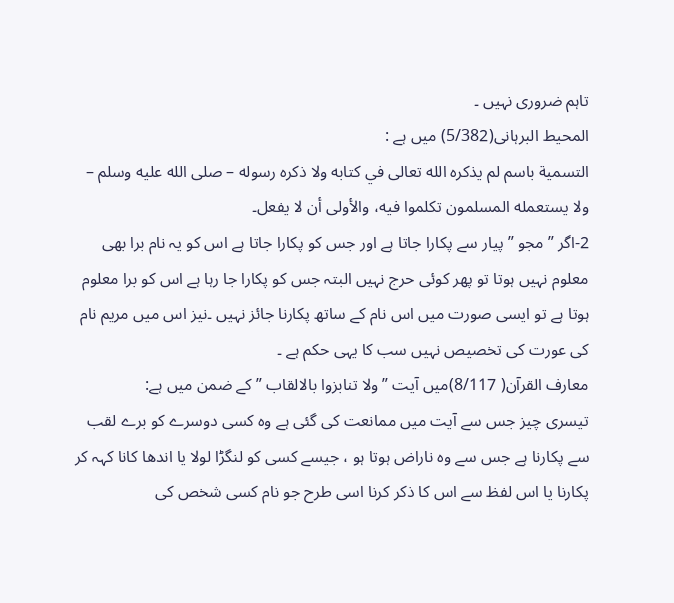تاہم ضروری نہیں ۔
المحيط البرہانی(5/382) میں ہے :
التسمية باسم لم يذكره الله تعالى في كتابه ولا ذكره رسوله – صلى الله عليه وسلم – ولا يستعمله المسلمون تكلموا فيه، والأولى أن لا يفعل۔
2-اگر ” مجو ” پیار سے پکارا جاتا ہے اور جس کو پکارا جاتا ہے اس کو یہ نام برا بھی معلوم نہیں ہوتا تو پھر کوئی حرج نہیں البتہ جس کو پکارا جا رہا ہے اس کو برا معلوم ہوتا ہے تو ایسی صورت میں اس نام کے ساتھ پکارنا جائز نہیں ۔نیز اس میں مریم نام کی عورت کی تخصیص نہیں سب کا یہی حکم ہے ۔
معارف القرآن( 8/117)میں آیت ” ولا تنابزوا بالالقاب ” کے ضمن میں ہے:
تیسری چیز جس سے آیت میں ممانعت کی گئی ہے وہ کسی دوسرے کو برے لقب سے پکارنا ہے جس سے وہ ناراض ہوتا ہو ، جیسے کسی کو لنگڑا لولا یا اندھا کانا کہہ کر پکارنا یا اس لفظ سے اس کا ذکر کرنا اسی طرح جو نام کسی شخص کی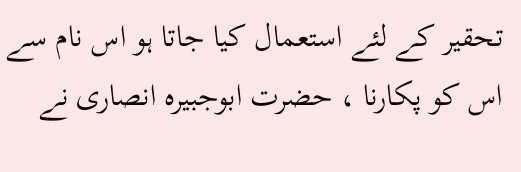تحقیر کے لئے استعمال کیا جاتا ہو اس نام سے اس کو پکارنا ، حضرت ابوجبیرہ انصاری نے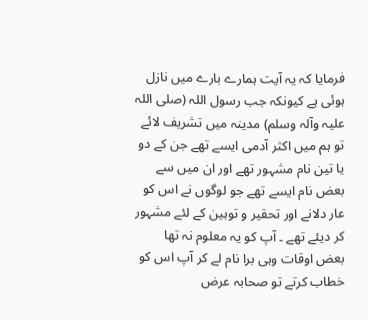فرمایا کہ یہ آیت ہمارے بارے میں نازل ہوئی ہے کیونکہ جب رسول اللہ (صلی اللہ علیہ وآلہ وسلم) مدینہ میں تشریف لائے تو ہم میں اکثر آدمی ایسے تھے جن کے دو یا تین نام مشہور تھے اور ان میں سے بعض نام ایسے تھے جو لوگوں نے اس کو عار دلانے اور تحقیر و توہین کے لئے مشہور کر دیئے تھے ۔ آپ کو یہ معلوم نہ تھا بعض اوقات وہی برا نام لے کر آپ اس کو خطاب کرتے تو صحابہ عرض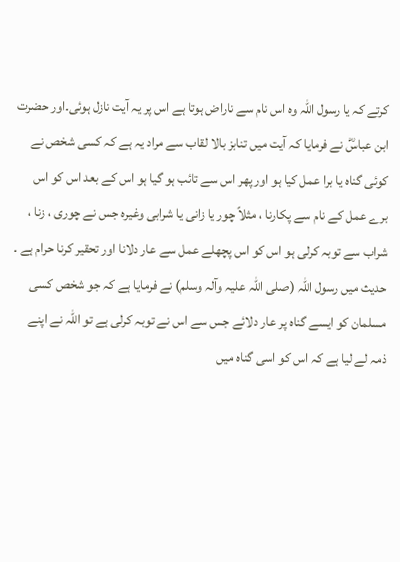کرتے کہ یا رسول اللہ وہ اس نام سے ناراض ہوتا ہے اس پر یہ آیت نازل ہوئی۔اور حضرت ابن عباسؓ نے فرمایا کہ آیت میں تنابز بالا لقاب سے مراد یہ ہے کہ کسی شخص نے کوئی گناہ یا برا عمل کیا ہو اور پھر اس سے تائب ہو گیا ہو اس کے بعد اس کو اس برے عمل کے نام سے پکارنا ، مثلاً چور یا زانی یا شرابی وغیرہ جس نے چوری ، زنا ، شراب سے توبہ کرلی ہو اس کو اس پچھلے عمل سے عار دلانا اور تحقیر کرنا حرام ہے ۔ حدیث میں رسول اللہ (صلی اللہ علیہ وآلہ وسلم) نے فرمایا ہے کہ جو شخص کسی مسلمان کو ایسے گناہ پر عار دلائے جس سے اس نے توبہ کرلی ہے تو اللہ نے اپنے ذمہ لے لیا ہے کہ اس کو اسی گناہ میں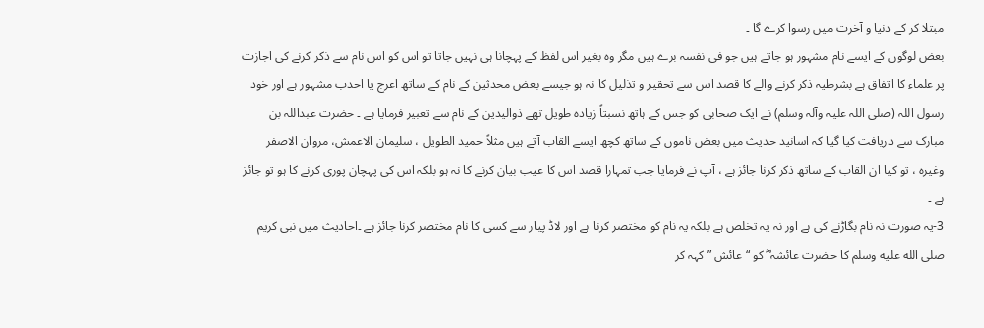مبتلا کر کے دنیا و آخرت میں رسوا کرے گا ۔
بعض لوگوں کے ایسے نام مشہور ہو جاتے ہیں جو فی نفسہ برے ہیں مگر وہ بغیر اس لفظ کے پہچانا ہی نہیں جاتا تو اس کو اس نام سے ذکر کرنے کی اجازت پر علماء کا اتفاق ہے بشرطیہ ذکر کرنے والے کا قصد اس سے تحقیر و تذلیل کا نہ ہو جیسے بعض محدثین کے نام کے ساتھ اعرج یا احدب مشہور ہے اور خود رسول اللہ (صلی اللہ علیہ وآلہ وسلم) نے ایک صحابی کو جس کے ہاتھ نسبتاً زیادہ طویل تھے ذوالیدین کے نام سے تعبیر فرمایا ہے ۔ حضرت عبداللہ بن مبارک سے دریافت کیا گیا کہ اسانید حدیث میں بعض ناموں کے ساتھ کچھ ایسے القاب آتے ہیں مثلاً حمید الطویل ، سلیمان الاعمش، مروان الاصفر وغیرہ ، تو کیا ان القاب کے ساتھ ذکر کرنا جائز ہے ، آپ نے فرمایا جب تمہارا قصد اس کا عیب بیان کرنے کا نہ ہو بلکہ اس کی پہچان پوری کرنے کا ہو تو جائز ہے ۔
3-یہ صورت نہ نام بگاڑنے کی ہے اور نہ یہ تخلص ہے بلکہ یہ نام کو مختصر کرنا ہے اور لاڈ پیار سے کسی کا نام مختصر کرنا جائز ہے ۔احادیث میں نبی کریم صلى الله عليه وسلم کا حضرت عائشہ ؓ کو “عائش ” کہہ کر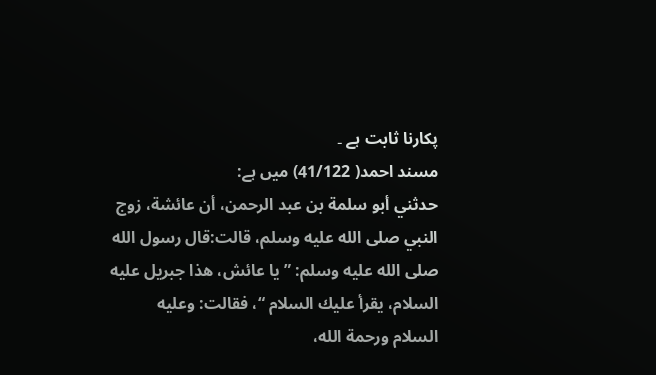پکارنا ثابت ہے ۔
مسند احمد( 41/122) میں ہے:
حدثني أبو سلمة بن عبد الرحمن، أن عائشة، زوج النبي صلى الله عليه وسلم، قالت:قال رسول الله صلى الله عليه وسلم: ” يا عائش، هذا جبريل عليه السلام، يقرأ عليك السلام “، فقالت: وعليه السلام ورحمة الله،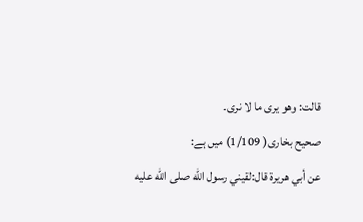قالت: وهو يرى ما لا نرى۔
صحیح بخاری( 1/109) میں ہے:
عن أبي هريرة قال:لقيني رسول الله صلى الله عليه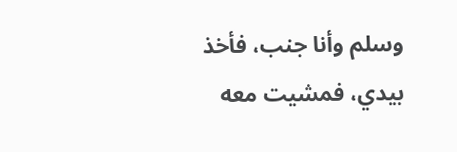وسلم وأنا جنب، فأخذ بيدي، فمشيت معه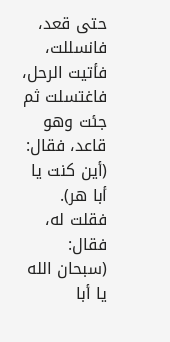حتى قعد، فانسللت، فأتيت الرحل، فاغتسلت ثم جئت وهو قاعد، فقال: (أين كنت يا أبا هر). فقلت له، فقال: (سبحان الله يا أبا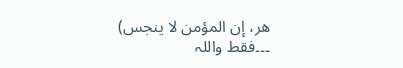هر، إن المؤمن لا ينجس)
۔۔۔فقط واللہ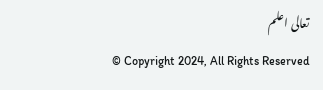تعالی اعلم
© Copyright 2024, All Rights Reserved